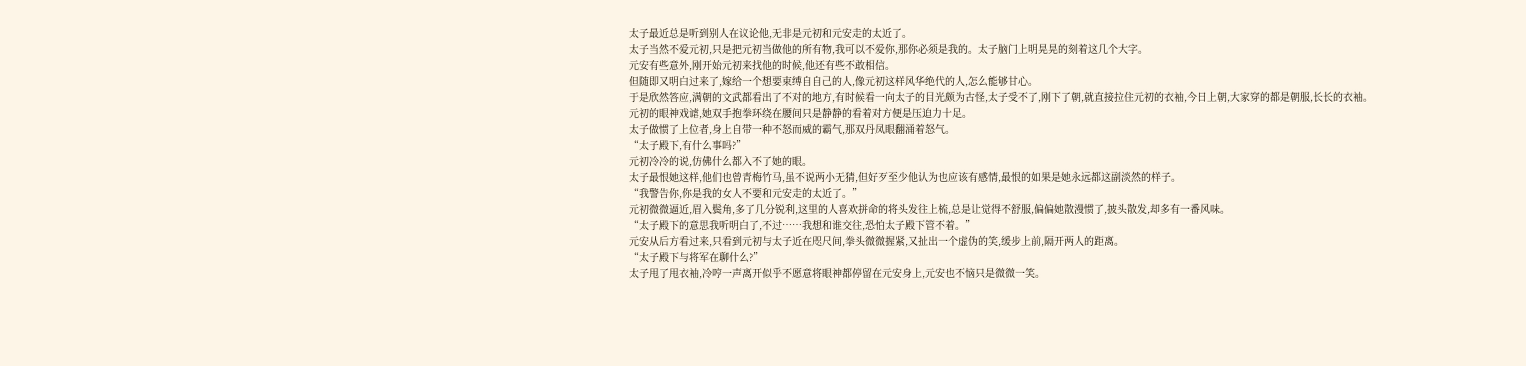太子最近总是听到别人在议论他,无非是元初和元安走的太近了。
太子当然不爱元初,只是把元初当做他的所有物,我可以不爱你,那你必须是我的。太子脑门上明晃晃的刻着这几个大字。
元安有些意外,刚开始元初来找他的时候,他还有些不敢相信。
但随即又明白过来了,嫁给一个想要束缚自自己的人,像元初这样风华绝代的人,怎么能够甘心。
于是欣然答应,满朝的文武都看出了不对的地方,有时候看一向太子的目光颇为古怪,太子受不了,刚下了朝,就直接拉住元初的衣袖,今日上朝,大家穿的都是朝服,长长的衣袖。
元初的眼神戏谑,她双手抱拳环绕在腰间只是静静的看着对方便是压迫力十足。
太子做惯了上位者,身上自带一种不怒而威的霸气,那双丹凤眼翻涌着怒气。
“太子殿下,有什么事吗?”
元初冷冷的说,仿佛什么都入不了她的眼。
太子最恨她这样,他们也曾青梅竹马,虽不说两小无猜,但好歹至少他认为也应该有感情,最恨的如果是她永远都这副淡然的样子。
“我警告你,你是我的女人不要和元安走的太近了。”
元初微微逼近,眉入鬓角,多了几分锐利,这里的人喜欢拼命的将头发往上梳,总是让觉得不舒服,偏偏她散漫惯了,披头散发,却多有一番风味。
“太子殿下的意思我听明白了,不过……我想和谁交往,恐怕太子殿下管不着。”
元安从后方看过来,只看到元初与太子近在咫尺间,拳头微微握紧,又扯出一个虚伪的笑,缓步上前,隔开两人的距离。
“太子殿下与将军在聊什么?”
太子甩了甩衣袖,冷哼一声离开似乎不愿意将眼神都停留在元安身上,元安也不恼只是微微一笑。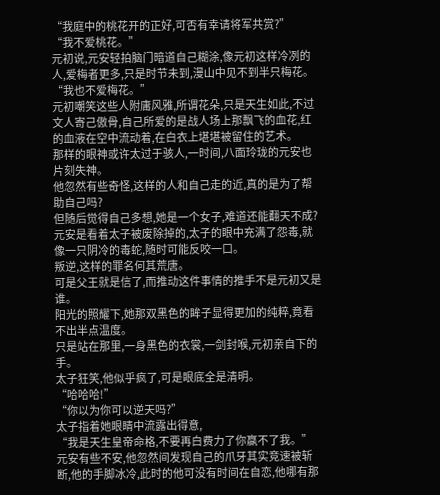“我庭中的桃花开的正好,可否有幸请将军共赏?”
“我不爱桃花。”
元初说,元安轻拍脑门暗道自己糊涂,像元初这样冷冽的人,爱梅者更多,只是时节未到,漫山中见不到半只梅花。
“我也不爱梅花。”
元初嘲笑这些人附庸风雅,所谓花朵,只是天生如此,不过文人寄己傲骨,自己所爱的是战人场上那飘飞的血花,红的血液在空中流动着,在白衣上堪堪被留住的艺术。
那样的眼神或许太过于骇人,一时间,八面玲珑的元安也片刻失神。
他忽然有些奇怪,这样的人和自己走的近,真的是为了帮助自己吗?
但随后觉得自己多想,她是一个女子,难道还能翻天不成?
元安是看着太子被废除掉的,太子的眼中充满了怨毒,就像一只阴冷的毒蛇,随时可能反咬一口。
叛逆,这样的罪名何其荒唐。
可是父王就是信了,而推动这件事情的推手不是元初又是谁。
阳光的照耀下,她那双黑色的眸子显得更加的纯粹,竟看不出半点温度。
只是站在那里,一身黑色的衣裳,一剑封喉,元初亲自下的手。
太子狂笑,他似乎疯了,可是眼底全是清明。
“哈哈哈!”
“你以为你可以逆天吗?”
太子指着她眼睛中流露出得意,
“我是天生皇帝命格,不要再白费力了你赢不了我。”
元安有些不安,他忽然间发现自己的爪牙其实竞速被斩断,他的手脚冰冷,此时的他可没有时间在自恋,他哪有那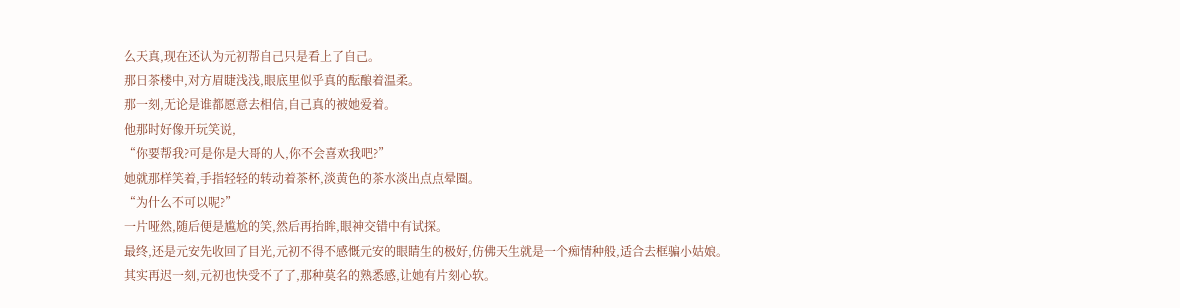么天真,现在还认为元初帮自己只是看上了自己。
那日茶楼中,对方眉睫浅浅,眼底里似乎真的酝酿着温柔。
那一刻,无论是谁都愿意去相信,自己真的被她爱着。
他那时好像开玩笑说,
“你要帮我?可是你是大哥的人,你不会喜欢我吧?”
她就那样笑着,手指轻轻的转动着茶杯,淡黄色的茶水淡出点点晕圈。
“为什么不可以呢?”
一片哑然,随后便是尴尬的笑,然后再抬眸,眼神交错中有试探。
最终,还是元安先收回了目光,元初不得不感慨元安的眼睛生的极好,仿佛天生就是一个痴情种般,适合去框骗小姑娘。
其实再迟一刻,元初也快受不了了,那种莫名的熟悉感,让她有片刻心软。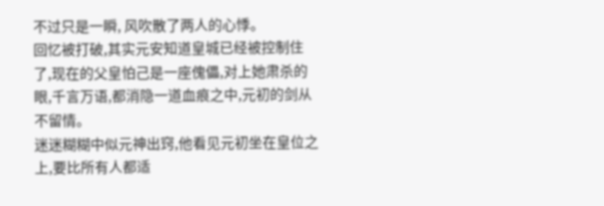不过只是一瞬, 风吹散了两人的心悸。
回忆被打破,其实元安知道皇城已经被控制住了,现在的父皇怕己是一座傀儡,对上她肃杀的眼,千言万语,都消隐一道血痕之中,元初的剑从不留情。
迷迷糊糊中似元神出窍,他看见元初坐在皇位之上,要比所有人都适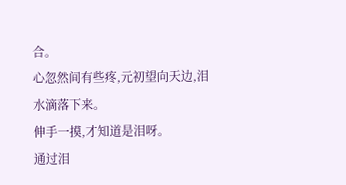合。
心忽然间有些疼,元初望向天边,泪水滴落下来。
伸手一摸,才知道是泪呀。
通过泪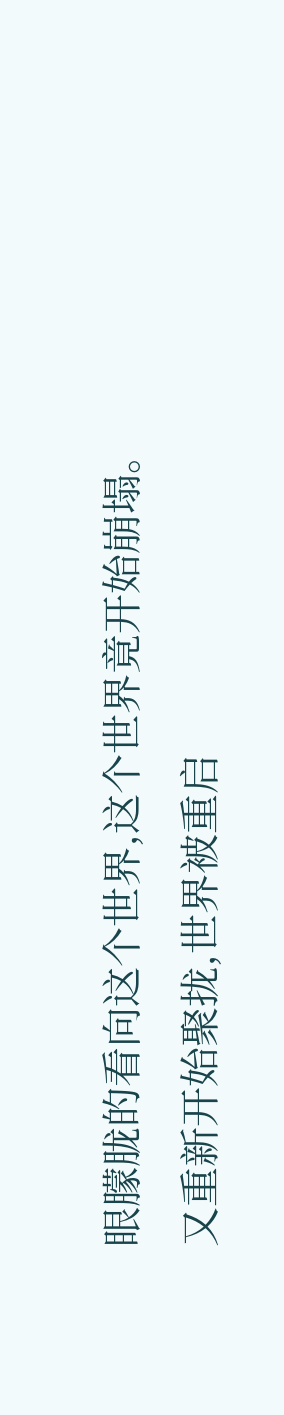眼朦胧的看向这个世界,这个世界竟开始崩塌。
又重新开始聚拢,世界被重启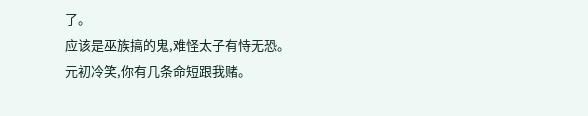了。
应该是巫族搞的鬼,难怪太子有恃无恐。
元初冷笑,你有几条命短跟我赌。